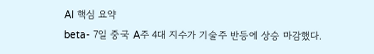AI 핵심 요약
beta- 7일 중국 A주 4대 지수가 기술주 반등에 상승 마감했다.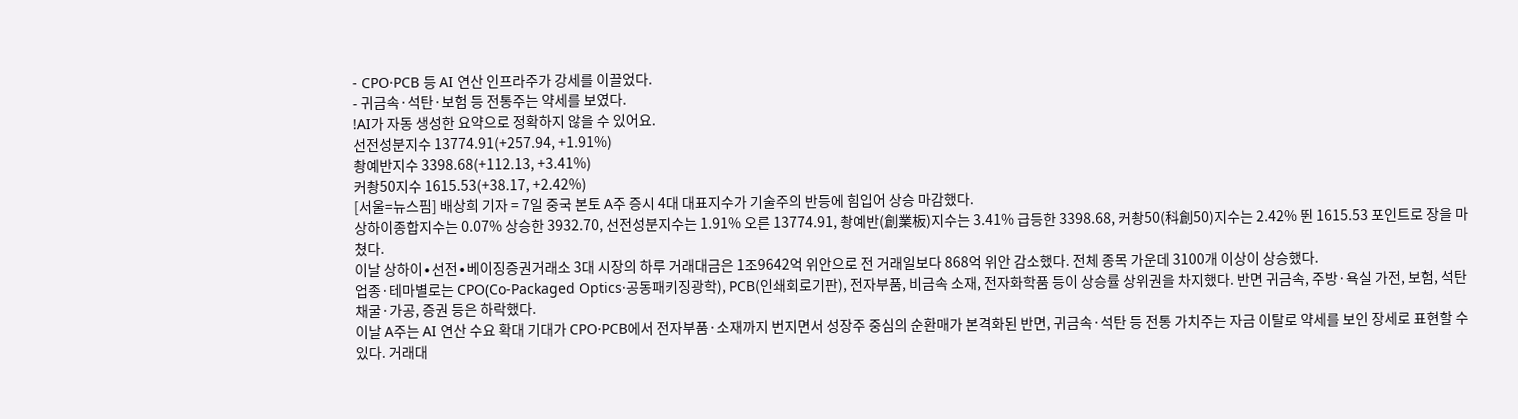- CPO·PCB 등 AI 연산 인프라주가 강세를 이끌었다.
- 귀금속·석탄·보험 등 전통주는 약세를 보였다.
!AI가 자동 생성한 요약으로 정확하지 않을 수 있어요.
선전성분지수 13774.91(+257.94, +1.91%)
촹예반지수 3398.68(+112.13, +3.41%)
커촹50지수 1615.53(+38.17, +2.42%)
[서울=뉴스핌] 배상희 기자 = 7일 중국 본토 A주 증시 4대 대표지수가 기술주의 반등에 힘입어 상승 마감했다.
상하이종합지수는 0.07% 상승한 3932.70, 선전성분지수는 1.91% 오른 13774.91, 촹예반(創業板)지수는 3.41% 급등한 3398.68, 커촹50(科創50)지수는 2.42% 뛴 1615.53 포인트로 장을 마쳤다.
이날 상하이∙선전∙베이징증권거래소 3대 시장의 하루 거래대금은 1조9642억 위안으로 전 거래일보다 868억 위안 감소했다. 전체 종목 가운데 3100개 이상이 상승했다.
업종·테마별로는 CPO(Co-Packaged Optics·공동패키징광학), PCB(인쇄회로기판), 전자부품, 비금속 소재, 전자화학품 등이 상승률 상위권을 차지했다. 반면 귀금속, 주방·욕실 가전, 보험, 석탄 채굴·가공, 증권 등은 하락했다.
이날 A주는 AI 연산 수요 확대 기대가 CPO·PCB에서 전자부품·소재까지 번지면서 성장주 중심의 순환매가 본격화된 반면, 귀금속·석탄 등 전통 가치주는 자금 이탈로 약세를 보인 장세로 표현할 수 있다. 거래대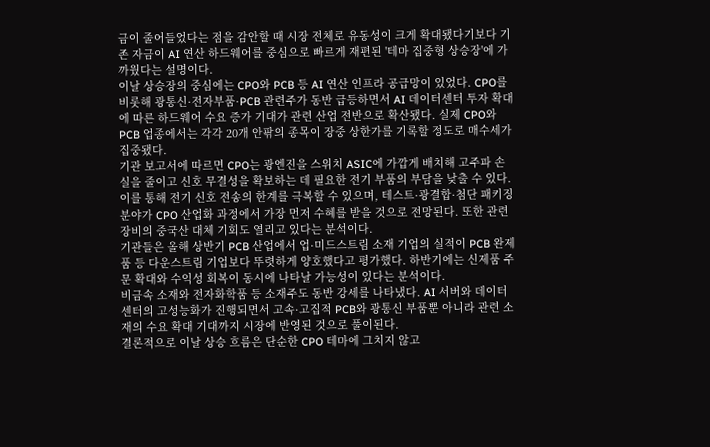금이 줄어들었다는 점을 감안할 때 시장 전체로 유동성이 크게 확대됐다기보다 기존 자금이 AI 연산 하드웨어를 중심으로 빠르게 재편된 '테마 집중형 상승장'에 가까웠다는 설명이다.
이날 상승장의 중심에는 CPO와 PCB 등 AI 연산 인프라 공급망이 있었다. CPO를 비롯해 광통신·전자부품·PCB 관련주가 동반 급등하면서 AI 데이터센터 투자 확대에 따른 하드웨어 수요 증가 기대가 관련 산업 전반으로 확산됐다. 실제 CPO와 PCB 업종에서는 각각 20개 안팎의 종목이 장중 상한가를 기록할 정도로 매수세가 집중됐다.
기관 보고서에 따르면 CPO는 광엔진을 스위치 ASIC에 가깝게 배치해 고주파 손실을 줄이고 신호 무결성을 확보하는 데 필요한 전기 부품의 부담을 낮출 수 있다. 이를 통해 전기 신호 전송의 한계를 극복할 수 있으며, 테스트·광결합·첨단 패키징 분야가 CPO 산업화 과정에서 가장 먼저 수혜를 받을 것으로 전망된다. 또한 관련 장비의 중국산 대체 기회도 열리고 있다는 분석이다.
기관들은 올해 상반기 PCB 산업에서 업·미드스트림 소재 기업의 실적이 PCB 완제품 등 다운스트림 기업보다 뚜렷하게 양호했다고 평가했다. 하반기에는 신제품 주문 확대와 수익성 회복이 동시에 나타날 가능성이 있다는 분석이다.
비금속 소재와 전자화학품 등 소재주도 동반 강세를 나타냈다. AI 서버와 데이터센터의 고성능화가 진행되면서 고속·고집적 PCB와 광통신 부품뿐 아니라 관련 소재의 수요 확대 기대까지 시장에 반영된 것으로 풀이된다.
결론적으로 이날 상승 흐름은 단순한 CPO 테마에 그치지 않고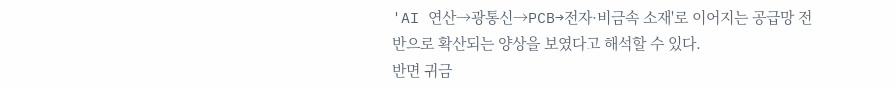'AI 연산→광통신→PCB→전자·비금속 소재'로 이어지는 공급망 전반으로 확산되는 양상을 보였다고 해석할 수 있다.
반면 귀금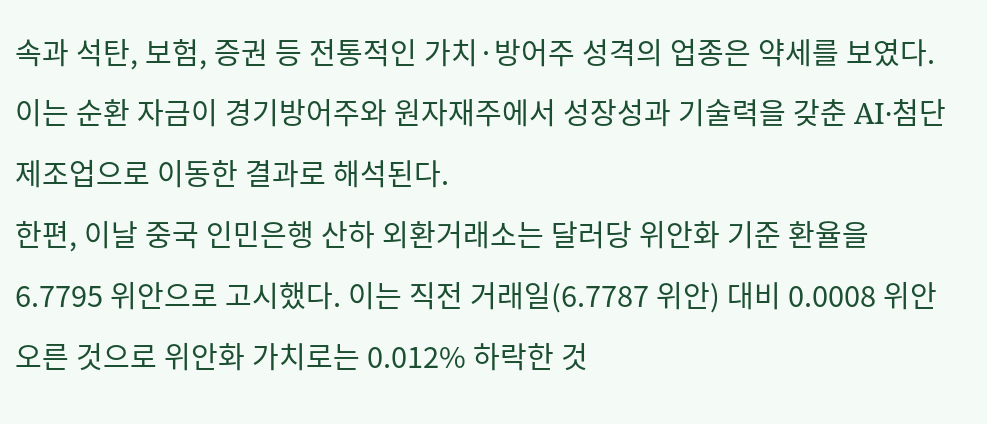속과 석탄, 보험, 증권 등 전통적인 가치·방어주 성격의 업종은 약세를 보였다. 이는 순환 자금이 경기방어주와 원자재주에서 성장성과 기술력을 갖춘 AI·첨단 제조업으로 이동한 결과로 해석된다.
한편, 이날 중국 인민은행 산하 외환거래소는 달러당 위안화 기준 환율을 6.7795 위안으로 고시했다. 이는 직전 거래일(6.7787 위안) 대비 0.0008 위안 오른 것으로 위안화 가치로는 0.012% 하락한 것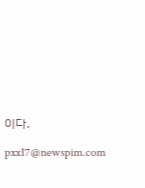이다.

pxx17@newspim.com